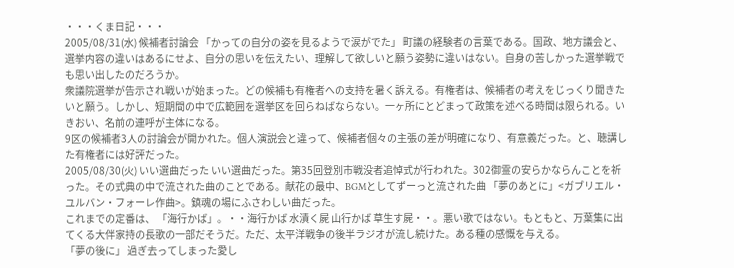・・・くま日記・・・
2005/08/31(水) 候補者討論会 「かっての自分の姿を見るようで涙がでた」 町議の経験者の言葉である。国政、地方議会と、選挙内容の違いはあるにせよ、自分の思いを伝えたい、理解して欲しいと願う姿勢に違いはない。自身の苦しかった選挙戦でも思い出したのだろうか。
衆議院選挙が告示され戦いが始まった。どの候補も有権者への支持を暑く訴える。有権者は、候補者の考えをじっくり聞きたいと願う。しかし、短期間の中で広範囲を選挙区を回らねばならない。一ヶ所にとどまって政策を述べる時間は限られる。いきおい、名前の連呼が主体になる。
9区の候補者3人の討論会が開かれた。個人演説会と違って、候補者個々の主張の差が明確になり、有意義だった。と、聴講した有権者には好評だった。
2005/08/30(火) いい選曲だった いい選曲だった。第35回登別市戦没者追悼式が行われた。302御霊の安らかならんことを祈った。その式典の中で流された曲のことである。献花の最中、BGMとしてずーっと流された曲 「夢のあとに」<ガブリエル・ユルバン・フォーレ作曲>。鎮魂の場にふさわしい曲だった。
これまでの定番は、 「海行かば」。・・海行かば 水漬く屍 山行かば 草生す屍・・。悪い歌ではない。もともと、万葉集に出てくる大伴家持の長歌の一部だそうだ。ただ、太平洋戦争の後半ラジオが流し続けた。ある種の感慨を与える。
「夢の後に」 過ぎ去ってしまった愛し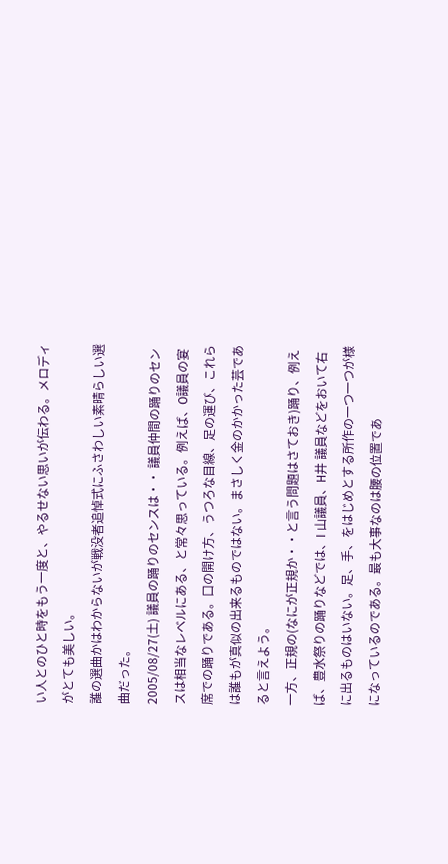い人とのひと時をもう一度と、やるせない思いが伝わる。メロディがとても美しい。
誰の選曲かはわからないが戦没者追悼式にふさわしい素晴らしい選曲だった。
2005/08/27(土) 議員の踊りのセンスは・・ 議員仲間の踊りのセンスは相当なレベルにある、と常々思っている。例えば、O議員の宴席での踊りである。口の開け方、うつろな目線、足の運び、これらは誰もが真似の出来るものではない。まさしく金のかかった芸であると言えよう。
一方、正規の(なにが正規か・・と言う問題はさておき)踊り、例えば、豊水祭りの踊りなどでは、I 山議員、H井 議員などをおいて右に出るものはいない。足、手、をはじめとする所作の一つ一つが様になっているのである。最も大事なのは腰の位置であ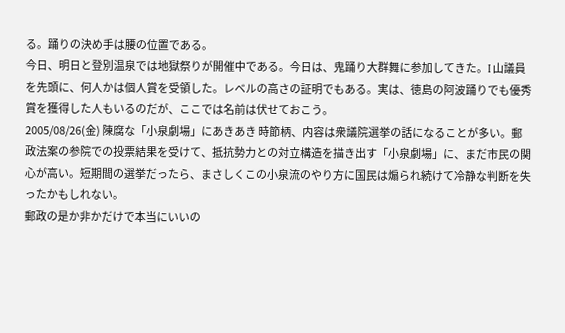る。踊りの決め手は腰の位置である。
今日、明日と登別温泉では地獄祭りが開催中である。今日は、鬼踊り大群舞に参加してきた。I 山議員を先頭に、何人かは個人賞を受領した。レベルの高さの証明でもある。実は、徳島の阿波踊りでも優秀賞を獲得した人もいるのだが、ここでは名前は伏せておこう。
2005/08/26(金) 陳腐な「小泉劇場」にあきあき 時節柄、内容は衆議院選挙の話になることが多い。郵政法案の参院での投票結果を受けて、抵抗勢力との対立構造を描き出す「小泉劇場」に、まだ市民の関心が高い。短期間の選挙だったら、まさしくこの小泉流のやり方に国民は煽られ続けて冷静な判断を失ったかもしれない。
郵政の是か非かだけで本当にいいの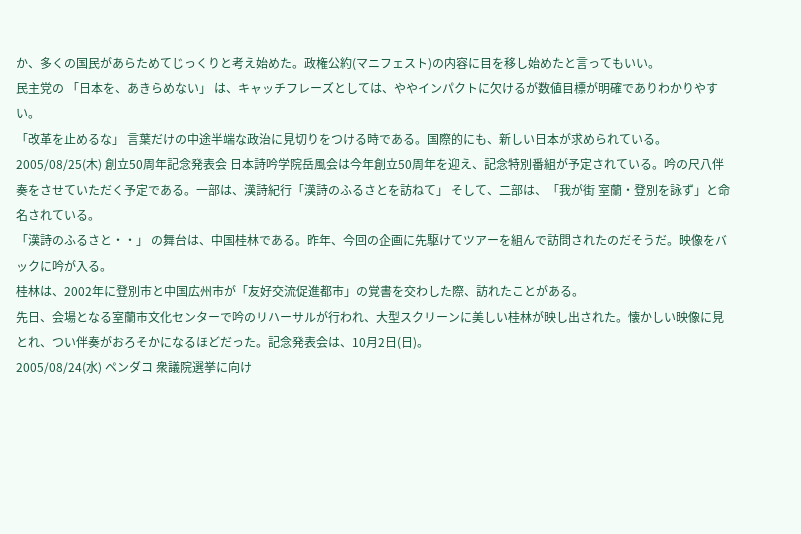か、多くの国民があらためてじっくりと考え始めた。政権公約(マニフェスト)の内容に目を移し始めたと言ってもいい。
民主党の 「日本を、あきらめない」 は、キャッチフレーズとしては、ややインパクトに欠けるが数値目標が明確でありわかりやすい。
「改革を止めるな」 言葉だけの中途半端な政治に見切りをつける時である。国際的にも、新しい日本が求められている。
2005/08/25(木) 創立50周年記念発表会 日本詩吟学院岳風会は今年創立50周年を迎え、記念特別番組が予定されている。吟の尺八伴奏をさせていただく予定である。一部は、漢詩紀行「漢詩のふるさとを訪ねて」 そして、二部は、「我が街 室蘭・登別を詠ず」と命名されている。
「漢詩のふるさと・・」 の舞台は、中国桂林である。昨年、今回の企画に先駆けてツアーを組んで訪問されたのだそうだ。映像をバックに吟が入る。
桂林は、2002年に登別市と中国広州市が「友好交流促進都市」の覚書を交わした際、訪れたことがある。
先日、会場となる室蘭市文化センターで吟のリハーサルが行われ、大型スクリーンに美しい桂林が映し出された。懐かしい映像に見とれ、つい伴奏がおろそかになるほどだった。記念発表会は、10月2日(日)。
2005/08/24(水) ペンダコ 衆議院選挙に向け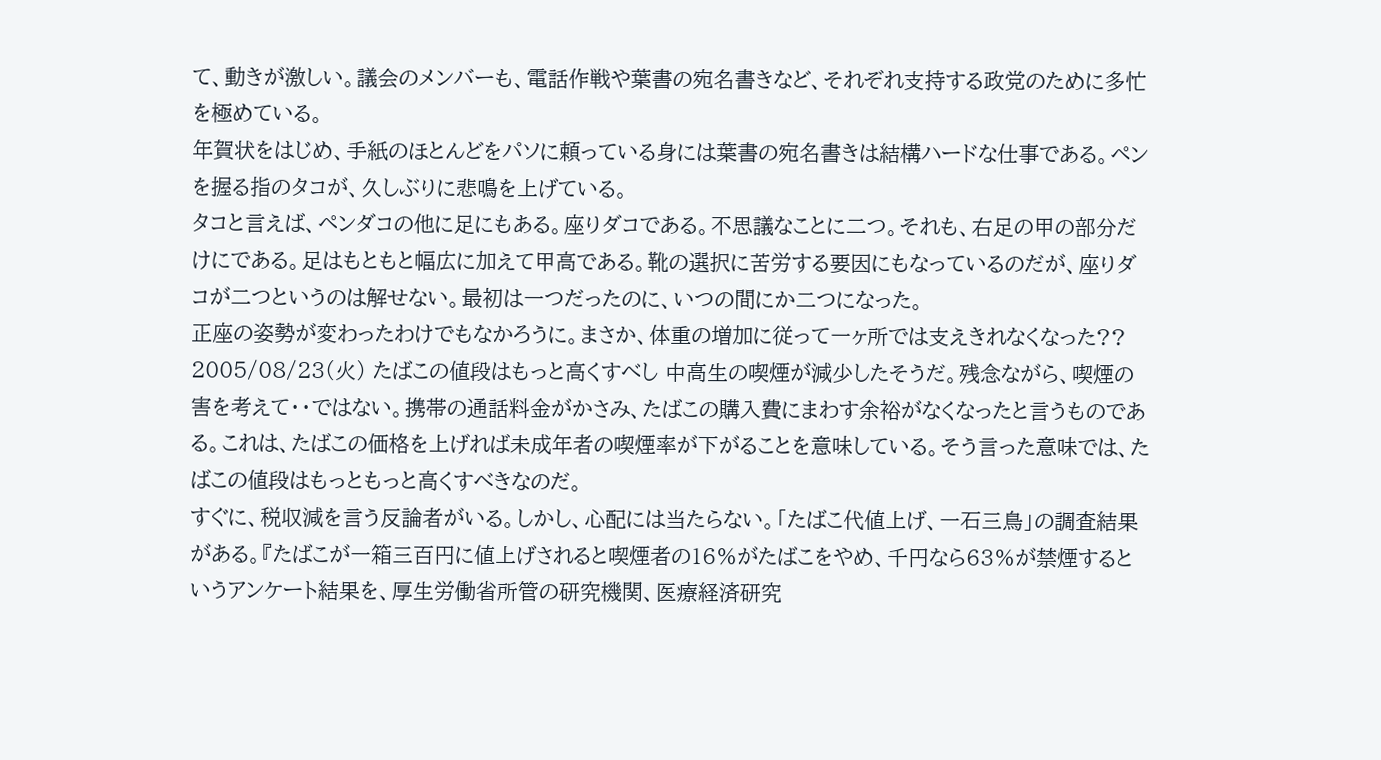て、動きが激しい。議会のメンバーも、電話作戦や葉書の宛名書きなど、それぞれ支持する政党のために多忙を極めている。
年賀状をはじめ、手紙のほとんどをパソに頼っている身には葉書の宛名書きは結構ハードな仕事である。ペンを握る指のタコが、久しぶりに悲鳴を上げている。
タコと言えば、ペンダコの他に足にもある。座りダコである。不思議なことに二つ。それも、右足の甲の部分だけにである。足はもともと幅広に加えて甲高である。靴の選択に苦労する要因にもなっているのだが、座りダコが二つというのは解せない。最初は一つだったのに、いつの間にか二つになった。
正座の姿勢が変わったわけでもなかろうに。まさか、体重の増加に従って一ヶ所では支えきれなくなった??
2005/08/23(火) たばこの値段はもっと高くすべし 中高生の喫煙が減少したそうだ。残念ながら、喫煙の害を考えて・・ではない。携帯の通話料金がかさみ、たばこの購入費にまわす余裕がなくなったと言うものである。これは、たばこの価格を上げれば未成年者の喫煙率が下がることを意味している。そう言った意味では、たばこの値段はもっともっと高くすべきなのだ。
すぐに、税収減を言う反論者がいる。しかし、心配には当たらない。「たばこ代値上げ、一石三鳥」の調査結果がある。『たばこが一箱三百円に値上げされると喫煙者の16%がたばこをやめ、千円なら63%が禁煙するというアンケート結果を、厚生労働省所管の研究機関、医療経済研究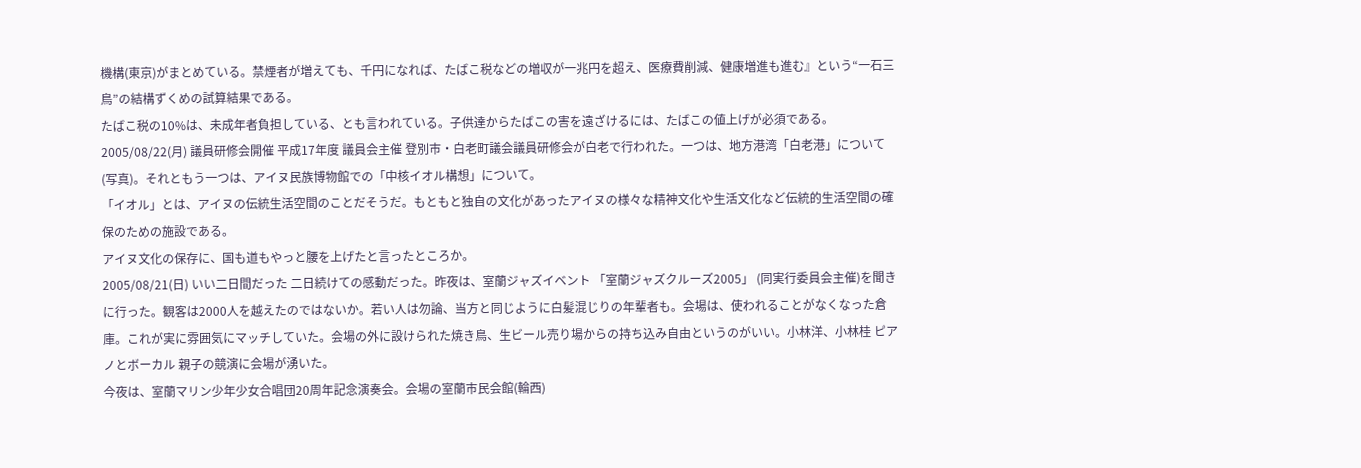機構(東京)がまとめている。禁煙者が増えても、千円になれば、たばこ税などの増収が一兆円を超え、医療費削減、健康増進も進む』という“一石三鳥”の結構ずくめの試算結果である。
たばこ税の10%は、未成年者負担している、とも言われている。子供達からたばこの害を遠ざけるには、たばこの値上げが必須である。
2005/08/22(月) 議員研修会開催 平成17年度 議員会主催 登別市・白老町議会議員研修会が白老で行われた。一つは、地方港湾「白老港」について(写真)。それともう一つは、アイヌ民族博物館での「中核イオル構想」について。
「イオル」とは、アイヌの伝統生活空間のことだそうだ。もともと独自の文化があったアイヌの様々な精神文化や生活文化など伝統的生活空間の確保のための施設である。
アイヌ文化の保存に、国も道もやっと腰を上げたと言ったところか。
2005/08/21(日) いい二日間だった 二日続けての感動だった。昨夜は、室蘭ジャズイベント 「室蘭ジャズクルーズ2005」 (同実行委員会主催)を聞きに行った。観客は2000人を越えたのではないか。若い人は勿論、当方と同じように白髪混じりの年輩者も。会場は、使われることがなくなった倉庫。これが実に雰囲気にマッチしていた。会場の外に設けられた焼き鳥、生ビール売り場からの持ち込み自由というのがいい。小林洋、小林桂 ピアノとボーカル 親子の競演に会場が湧いた。
今夜は、室蘭マリン少年少女合唱団20周年記念演奏会。会場の室蘭市民会館(輪西)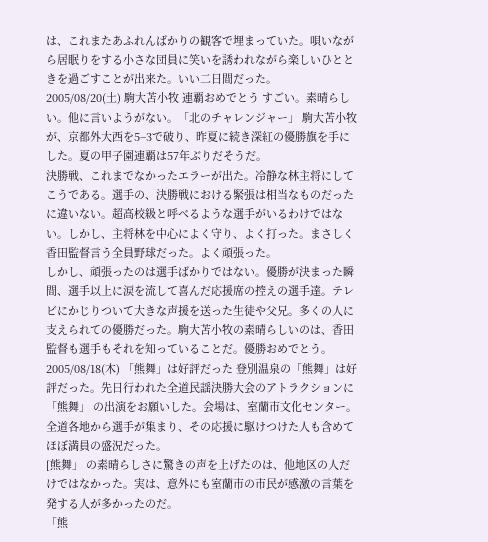は、これまたあふれんばかりの観客で埋まっていた。唄いながら居眠りをする小さな団員に笑いを誘われながら楽しいひとときを過ごすことが出来た。いい二日間だった。
2005/08/20(土) 駒大苫小牧 連覇おめでとう すごい。素晴らしい。他に言いようがない。「北のチャレンジャー」 駒大苫小牧が、京都外大西を5−3で破り、昨夏に続き深紅の優勝旗を手にした。夏の甲子園連覇は57年ぶりだそうだ。
決勝戦、これまでなかったエラーが出た。冷静な林主将にしてこうである。選手の、決勝戦における緊張は相当なものだったに違いない。超高校級と呼べるような選手がいるわけではない。しかし、主将林を中心によく守り、よく打った。まさしく香田監督言う全員野球だった。よく頑張った。
しかし、頑張ったのは選手ばかりではない。優勝が決まった瞬間、選手以上に涙を流して喜んだ応援席の控えの選手達。テレビにかじりついて大きな声援を送った生徒や父兄。多くの人に支えられての優勝だった。駒大苫小牧の素晴らしいのは、香田監督も選手もそれを知っていることだ。優勝おめでとう。
2005/08/18(木) 「熊舞」は好評だった 登別温泉の「熊舞」は好評だった。先日行われた全道民謡決勝大会のアトラクションに 「熊舞」 の出演をお願いした。会場は、室蘭市文化センター。全道各地から選手が集まり、その応援に駆けつけた人も含めてほぼ満員の盛況だった。
[熊舞」 の素晴らしさに驚きの声を上げたのは、他地区の人だけではなかった。実は、意外にも室蘭市の市民が感激の言葉を発する人が多かったのだ。
「熊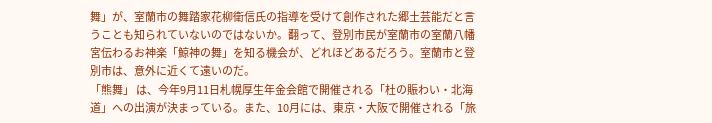舞」が、室蘭市の舞踏家花柳衛信氏の指導を受けて創作された郷土芸能だと言うことも知られていないのではないか。翻って、登別市民が室蘭市の室蘭八幡宮伝わるお神楽「鯨神の舞」を知る機会が、どれほどあるだろう。室蘭市と登別市は、意外に近くて遠いのだ。
「熊舞」 は、今年9月11日札幌厚生年金会館で開催される「杜の賑わい・北海道」への出演が決まっている。また、10月には、東京・大阪で開催される「旅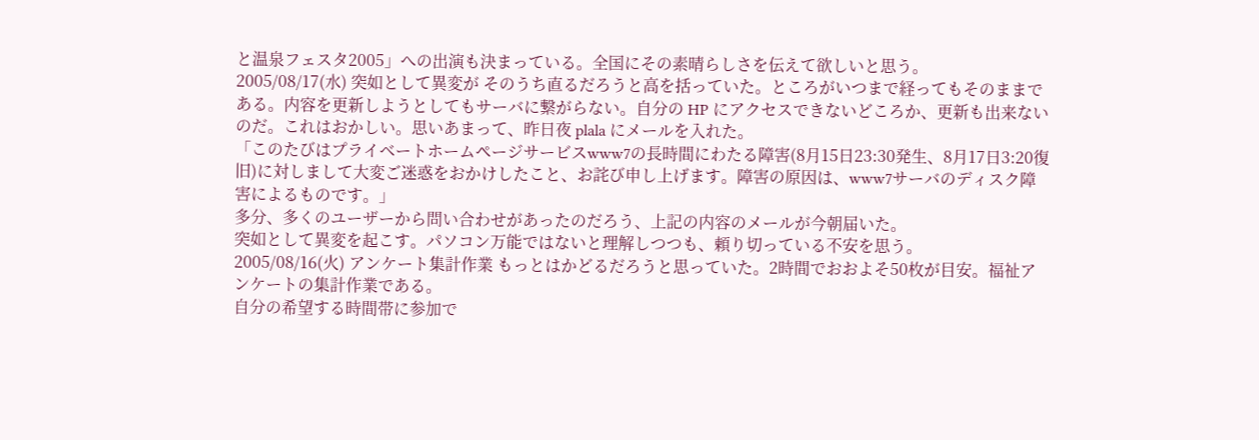と温泉フェスタ2005」への出演も決まっている。全国にその素晴らしさを伝えて欲しいと思う。
2005/08/17(水) 突如として異変が そのうち直るだろうと高を括っていた。ところがいつまで経ってもそのままである。内容を更新しようとしてもサーバに繋がらない。自分の HP にアクセスできないどころか、更新も出来ないのだ。これはおかしい。思いあまって、昨日夜 plala にメールを入れた。
「このたびはプライベートホームページサービスwww7の長時間にわたる障害(8月15日23:30発生、8月17日3:20復旧)に対しまして大変ご迷惑をおかけしたこと、お詫び申し上げます。障害の原因は、www7サーバのディスク障害によるものです。」
多分、多くのユーザーから問い合わせがあったのだろう、上記の内容のメールが今朝届いた。
突如として異変を起こす。パソコン万能ではないと理解しつつも、頼り切っている不安を思う。
2005/08/16(火) アンケート集計作業 もっとはかどるだろうと思っていた。2時間でおおよそ50枚が目安。福祉アンケートの集計作業である。
自分の希望する時間帯に参加で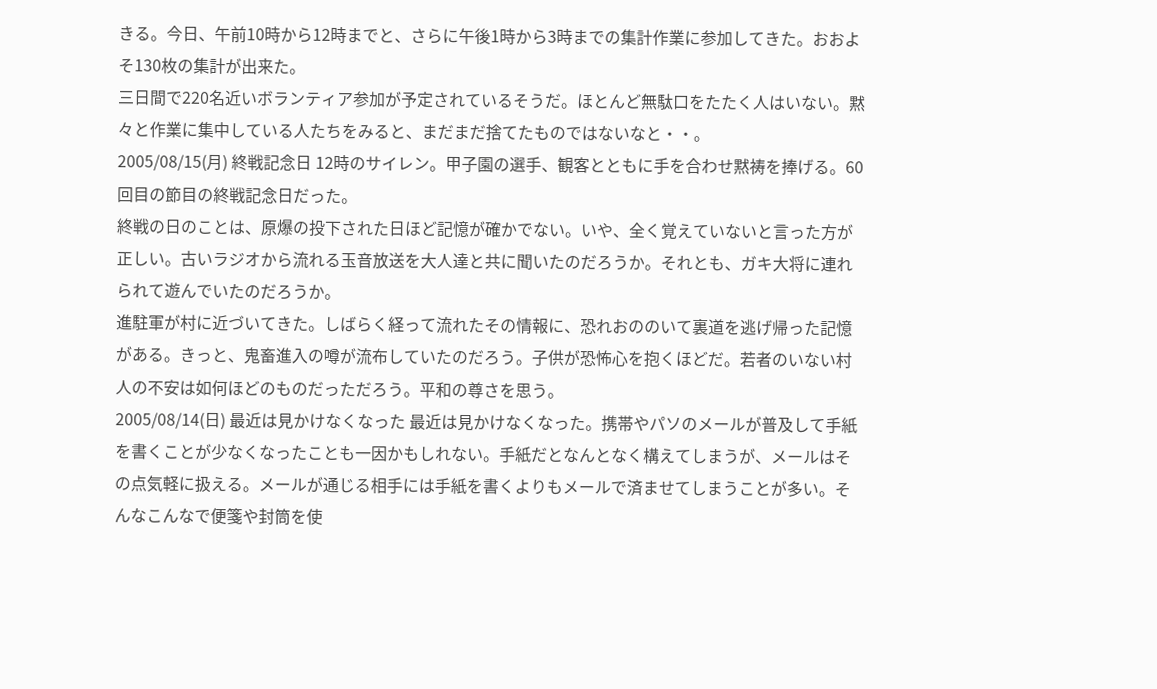きる。今日、午前10時から12時までと、さらに午後1時から3時までの集計作業に参加してきた。おおよそ130枚の集計が出来た。
三日間で220名近いボランティア参加が予定されているそうだ。ほとんど無駄口をたたく人はいない。黙々と作業に集中している人たちをみると、まだまだ捨てたものではないなと・・。
2005/08/15(月) 終戦記念日 12時のサイレン。甲子園の選手、観客とともに手を合わせ黙祷を捧げる。60回目の節目の終戦記念日だった。
終戦の日のことは、原爆の投下された日ほど記憶が確かでない。いや、全く覚えていないと言った方が正しい。古いラジオから流れる玉音放送を大人達と共に聞いたのだろうか。それとも、ガキ大将に連れられて遊んでいたのだろうか。
進駐軍が村に近づいてきた。しばらく経って流れたその情報に、恐れおののいて裏道を逃げ帰った記憶がある。きっと、鬼畜進入の噂が流布していたのだろう。子供が恐怖心を抱くほどだ。若者のいない村人の不安は如何ほどのものだっただろう。平和の尊さを思う。
2005/08/14(日) 最近は見かけなくなった 最近は見かけなくなった。携帯やパソのメールが普及して手紙を書くことが少なくなったことも一因かもしれない。手紙だとなんとなく構えてしまうが、メールはその点気軽に扱える。メールが通じる相手には手紙を書くよりもメールで済ませてしまうことが多い。そんなこんなで便箋や封筒を使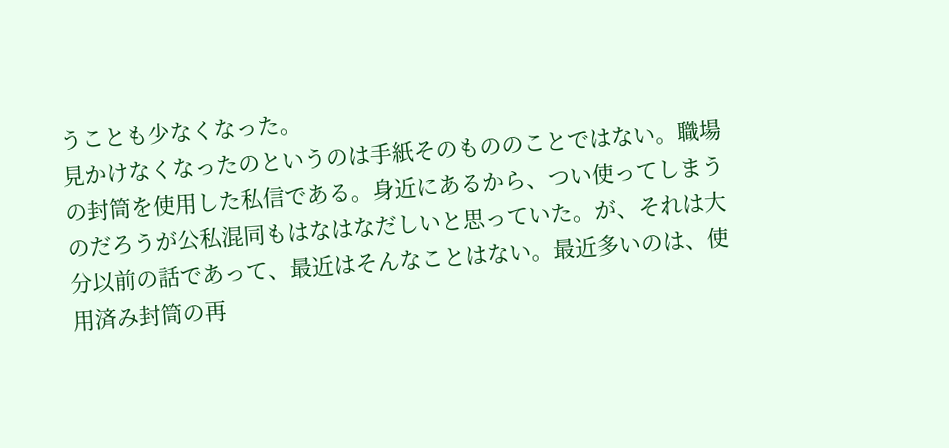うことも少なくなった。
見かけなくなったのというのは手紙そのもののことではない。職場の封筒を使用した私信である。身近にあるから、つい使ってしまうのだろうが公私混同もはなはなだしいと思っていた。が、それは大分以前の話であって、最近はそんなことはない。最近多いのは、使用済み封筒の再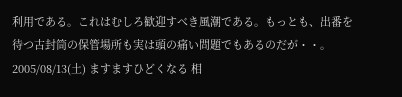利用である。これはむしろ歓迎すべき風潮である。もっとも、出番を待つ古封筒の保管場所も実は頭の痛い問題でもあるのだが・・。
2005/08/13(土) ますますひどくなる 相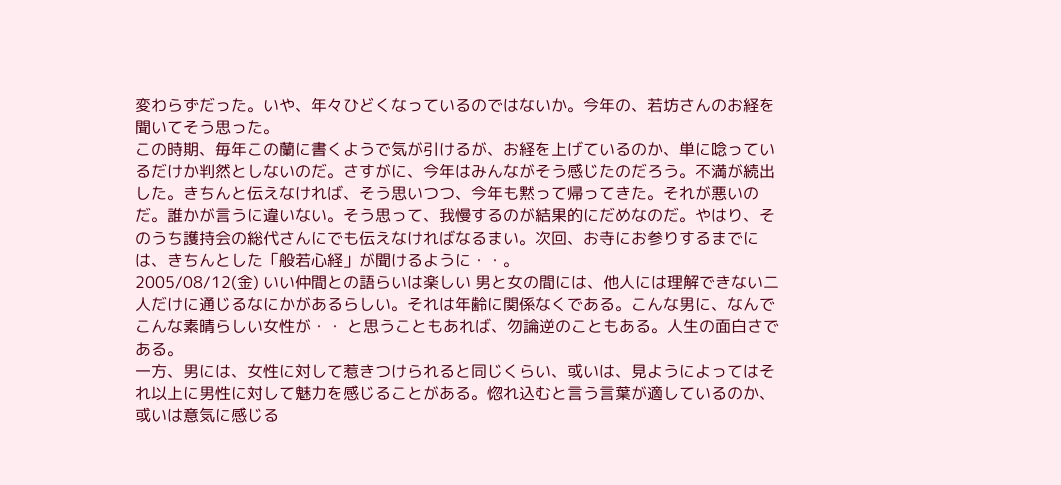変わらずだった。いや、年々ひどくなっているのではないか。今年の、若坊さんのお経を聞いてそう思った。
この時期、毎年この蘭に書くようで気が引けるが、お経を上げているのか、単に唸っているだけか判然としないのだ。さすがに、今年はみんながそう感じたのだろう。不満が続出した。きちんと伝えなければ、そう思いつつ、今年も黙って帰ってきた。それが悪いのだ。誰かが言うに違いない。そう思って、我慢するのが結果的にだめなのだ。やはり、そのうち護持会の総代さんにでも伝えなければなるまい。次回、お寺にお参りするまでには、きちんとした「般若心経」が聞けるように・・。
2005/08/12(金) いい仲間との語らいは楽しい 男と女の間には、他人には理解できない二人だけに通じるなにかがあるらしい。それは年齢に関係なくである。こんな男に、なんでこんな素晴らしい女性が・・ と思うこともあれば、勿論逆のこともある。人生の面白さである。
一方、男には、女性に対して惹きつけられると同じくらい、或いは、見ようによってはそれ以上に男性に対して魅力を感じることがある。惚れ込むと言う言葉が適しているのか、或いは意気に感じる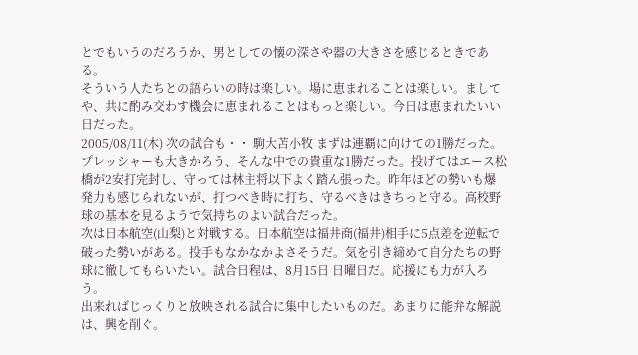とでもいうのだろうか、男としての懐の深さや器の大きさを感じるときである。
そういう人たちとの語らいの時は楽しい。場に恵まれることは楽しい。ましてや、共に酌み交わす機会に恵まれることはもっと楽しい。今日は恵まれたいい日だった。
2005/08/11(木) 次の試合も・・ 駒大苫小牧 まずは連覇に向けての1勝だった。プレッシャーも大きかろう、そんな中での貴重な1勝だった。投げてはエース松橋が2安打完封し、守っては林主将以下よく踏ん張った。昨年ほどの勢いも爆発力も感じられないが、打つべき時に打ち、守るべきはきちっと守る。高校野球の基本を見るようで気持ちのよい試合だった。
次は日本航空(山梨)と対戦する。日本航空は福井商(福井)相手に5点差を逆転で破った勢いがある。投手もなかなかよさそうだ。気を引き締めて自分たちの野球に徹してもらいたい。試合日程は、8月15日 日曜日だ。応援にも力が入ろう。
出来ればじっくりと放映される試合に集中したいものだ。あまりに能弁な解説は、興を削ぐ。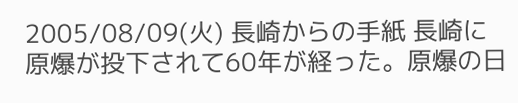2005/08/09(火) 長崎からの手紙 長崎に原爆が投下されて60年が経った。原爆の日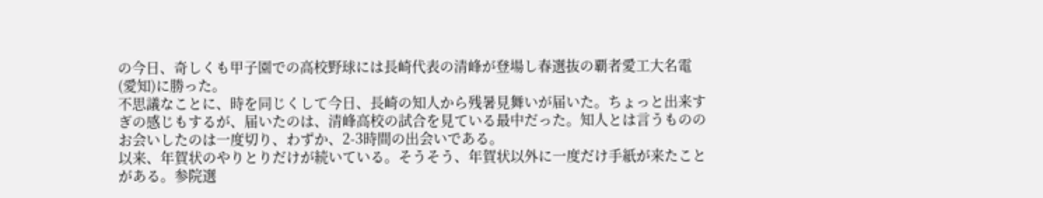の今日、奇しくも甲子園での高校野球には長崎代表の清峰が登場し春選抜の覇者愛工大名電(愛知)に勝った。
不思議なことに、時を同じくして今日、長崎の知人から残暑見舞いが届いた。ちょっと出来すぎの感じもするが、届いたのは、清峰高校の試合を見ている最中だった。知人とは言うもののお会いしたのは一度切り、わずか、2-3時間の出会いである。
以来、年賀状のやりとりだけが続いている。そうそう、年賀状以外に一度だけ手紙が来たことがある。参院選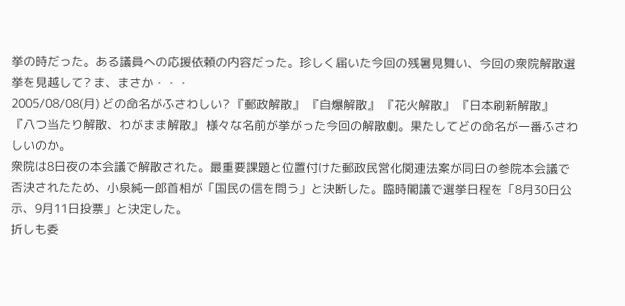挙の時だった。ある議員への応援依頼の内容だった。珍しく届いた今回の残暑見舞い、今回の衆院解散選挙を見越して? ま、まさか・・・
2005/08/08(月) どの命名がふさわしい? 『郵政解散』 『自爆解散』 『花火解散』 『日本刷新解散』 『八つ当たり解散、わがまま解散』 様々な名前が挙がった今回の解散劇。果たしてどの命名が一番ふさわしいのか。
衆院は8日夜の本会議で解散された。最重要課題と位置付けた郵政民営化関連法案が同日の参院本会議で否決されたため、小泉純一郎首相が「国民の信を問う」と決断した。臨時閣議で選挙日程を「8月30日公示、9月11日投票」と決定した。
折しも委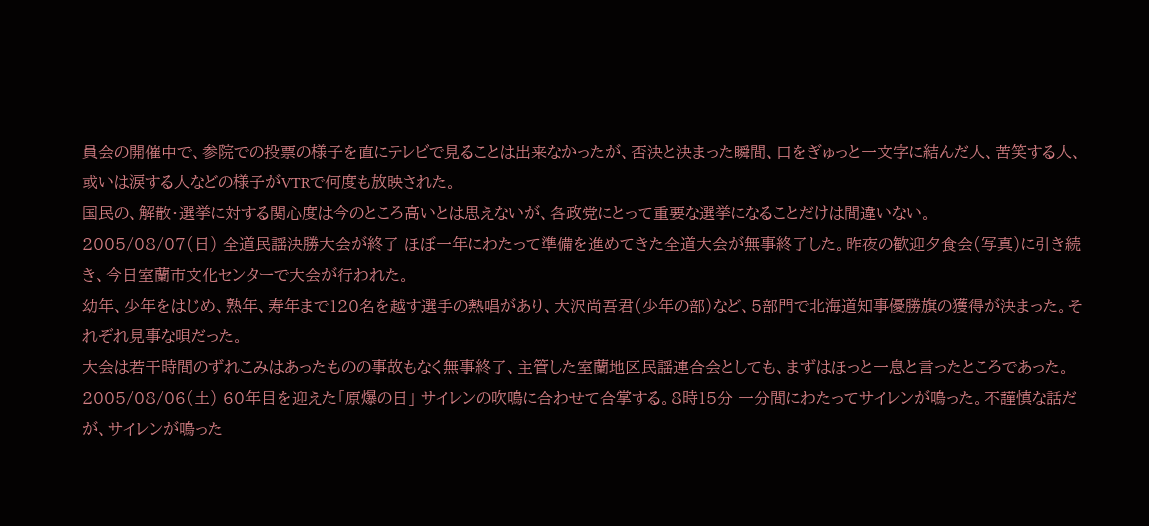員会の開催中で、参院での投票の様子を直にテレビで見ることは出来なかったが、否決と決まった瞬間、口をぎゅっと一文字に結んだ人、苦笑する人、或いは涙する人などの様子がVTRで何度も放映された。
国民の、解散・選挙に対する関心度は今のところ高いとは思えないが、各政党にとって重要な選挙になることだけは間違いない。
2005/08/07(日) 全道民謡決勝大会が終了 ほぼ一年にわたって準備を進めてきた全道大会が無事終了した。昨夜の歓迎夕食会(写真)に引き続き、今日室蘭市文化センターで大会が行われた。
幼年、少年をはじめ、熟年、寿年まで120名を越す選手の熱唱があり、大沢尚吾君(少年の部)など、5部門で北海道知事優勝旗の獲得が決まった。それぞれ見事な唄だった。
大会は若干時間のずれこみはあったものの事故もなく無事終了、主管した室蘭地区民謡連合会としても、まずはほっと一息と言ったところであった。
2005/08/06(土) 60年目を迎えた「原爆の日」 サイレンの吹鳴に合わせて合掌する。8時15分 一分間にわたってサイレンが鳴った。不謹慎な話だが、サイレンが鳴った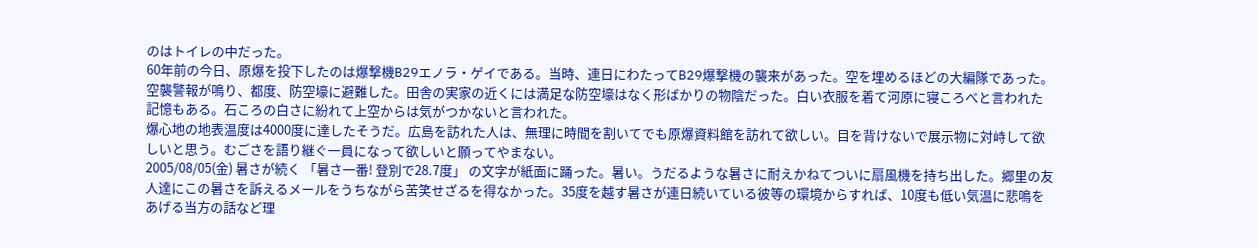のはトイレの中だった。
60年前の今日、原爆を投下したのは爆撃機B29エノラ・ゲイである。当時、連日にわたってB29爆撃機の襲来があった。空を埋めるほどの大編隊であった。空襲警報が鳴り、都度、防空壕に避難した。田舎の実家の近くには満足な防空壕はなく形ばかりの物陰だった。白い衣服を着て河原に寝ころべと言われた記憶もある。石ころの白さに紛れて上空からは気がつかないと言われた。
爆心地の地表温度は4000度に達したそうだ。広島を訪れた人は、無理に時間を割いてでも原爆資料館を訪れて欲しい。目を背けないで展示物に対峙して欲しいと思う。むごさを語り継ぐ一員になって欲しいと願ってやまない。
2005/08/05(金) 暑さが続く 「暑さ一番! 登別で28.7度」 の文字が紙面に踊った。暑い。うだるような暑さに耐えかねてついに扇風機を持ち出した。郷里の友人達にこの暑さを訴えるメールをうちながら苦笑せざるを得なかった。35度を越す暑さが連日続いている彼等の環境からすれば、10度も低い気温に悲鳴をあげる当方の話など理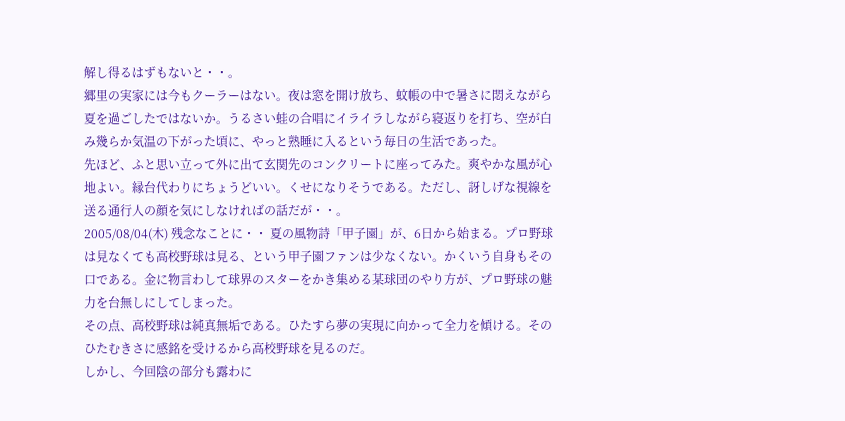解し得るはずもないと・・。
郷里の実家には今もクーラーはない。夜は窓を開け放ち、蚊帳の中で暑さに悶えながら夏を過ごしたではないか。うるさい蛙の合唱にイライラしながら寝返りを打ち、空が白み幾らか気温の下がった頃に、やっと熟睡に入るという毎日の生活であった。
先ほど、ふと思い立って外に出て玄関先のコンクリートに座ってみた。爽やかな風が心地よい。縁台代わりにちょうどいい。くせになりそうである。ただし、訝しげな視線を送る通行人の顔を気にしなければの話だが・・。
2005/08/04(木) 残念なことに・・ 夏の風物詩「甲子園」が、6日から始まる。プロ野球は見なくても高校野球は見る、という甲子園ファンは少なくない。かくいう自身もその口である。金に物言わして球界のスターをかき集める某球団のやり方が、プロ野球の魅力を台無しにしてしまった。
その点、高校野球は純真無垢である。ひたすら夢の実現に向かって全力を傾ける。そのひたむきさに感銘を受けるから高校野球を見るのだ。
しかし、今回陰の部分も露わに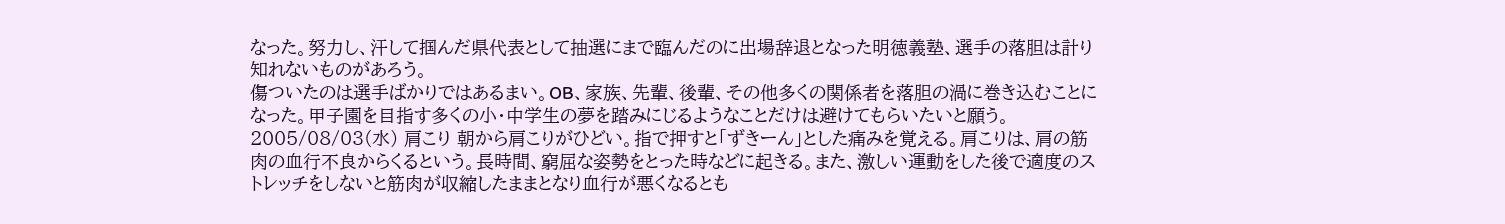なった。努力し、汗して掴んだ県代表として抽選にまで臨んだのに出場辞退となった明徳義塾、選手の落胆は計り知れないものがあろう。
傷ついたのは選手ばかりではあるまい。OB、家族、先輩、後輩、その他多くの関係者を落胆の渦に巻き込むことになった。甲子園を目指す多くの小・中学生の夢を踏みにじるようなことだけは避けてもらいたいと願う。
2005/08/03(水) 肩こり 朝から肩こりがひどい。指で押すと「ずきーん」とした痛みを覚える。肩こりは、肩の筋肉の血行不良からくるという。長時間、窮屈な姿勢をとった時などに起きる。また、激しい運動をした後で適度のストレッチをしないと筋肉が収縮したままとなり血行が悪くなるとも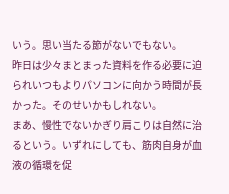いう。思い当たる節がないでもない。
昨日は少々まとまった資料を作る必要に迫られいつもよりパソコンに向かう時間が長かった。そのせいかもしれない。
まあ、慢性でないかぎり肩こりは自然に治るという。いずれにしても、筋肉自身が血液の循環を促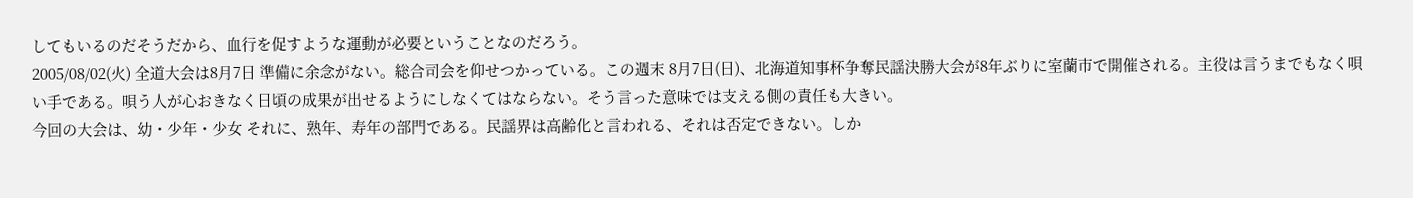してもいるのだそうだから、血行を促すような運動が必要ということなのだろう。
2005/08/02(火) 全道大会は8月7日 準備に余念がない。総合司会を仰せつかっている。この週末 8月7日(日)、北海道知事杯争奪民謡決勝大会が8年ぶりに室蘭市で開催される。主役は言うまでもなく唄い手である。唄う人が心おきなく日頃の成果が出せるようにしなくてはならない。そう言った意味では支える側の責任も大きい。
今回の大会は、幼・少年・少女 それに、熟年、寿年の部門である。民謡界は高齢化と言われる、それは否定できない。しか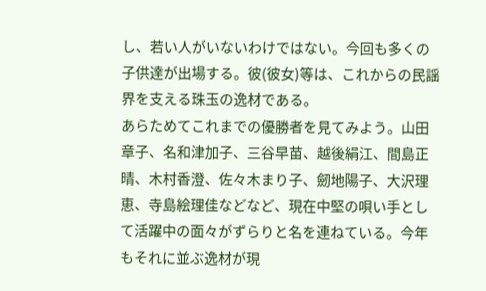し、若い人がいないわけではない。今回も多くの子供達が出場する。彼(彼女)等は、これからの民謡界を支える珠玉の逸材である。
あらためてこれまでの優勝者を見てみよう。山田章子、名和津加子、三谷早苗、越後絹江、間島正晴、木村香澄、佐々木まり子、劒地陽子、大沢理恵、寺島絵理佳などなど、現在中堅の唄い手として活躍中の面々がずらりと名を連ねている。今年もそれに並ぶ逸材が現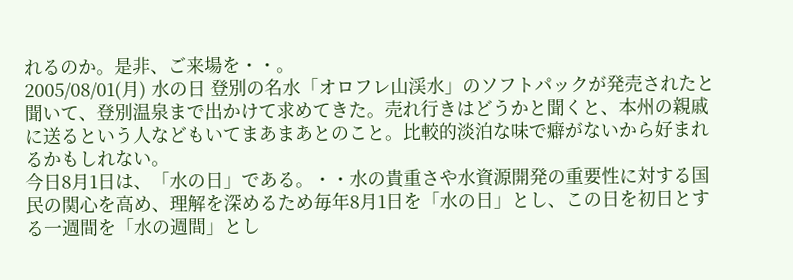れるのか。是非、ご来場を・・。
2005/08/01(月) 水の日 登別の名水「オロフレ山渓水」のソフトパックが発売されたと聞いて、登別温泉まで出かけて求めてきた。売れ行きはどうかと聞くと、本州の親戚に送るという人などもいてまあまあとのこと。比較的淡泊な味で癖がないから好まれるかもしれない。
今日8月1日は、「水の日」である。・・水の貴重さや水資源開発の重要性に対する国民の関心を高め、理解を深めるため毎年8月1日を「水の日」とし、この日を初日とする一週間を「水の週間」とし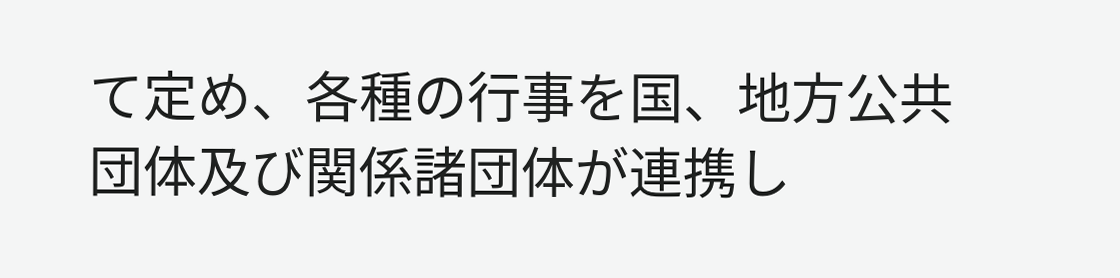て定め、各種の行事を国、地方公共団体及び関係諸団体が連携し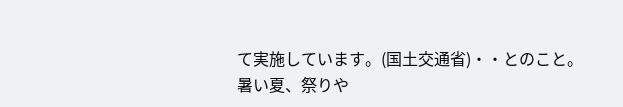て実施しています。(国土交通省)・・とのこと。
暑い夏、祭りや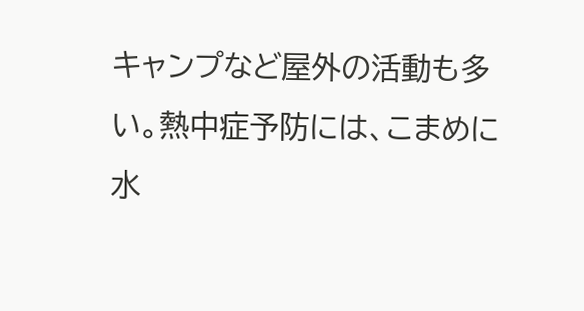キャンプなど屋外の活動も多い。熱中症予防には、こまめに水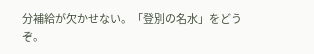分補給が欠かせない。「登別の名水」をどうぞ。